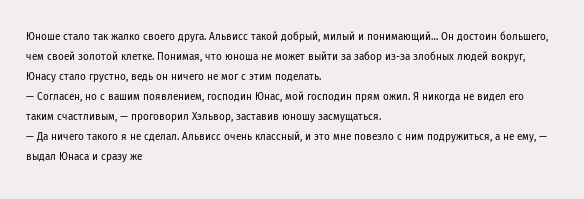Юноше стало так жалко своего друга. Альвисс такой добрый, милый и понимающий… Он достоин большего, чем своей золотой клетке. Понимая, что юноша не может выйти за забор из-за злобных людей вокруг, Юнасу стало грустно, ведь он ничего не мог с этим поделать.
— Согласен, но с вашим появлением, господин Юнас, мой господин прям ожил. Я никогда не видел его таким счастливым, — проговорил Хэльвор, заставив юношу засмущаться.
— Да ничего такого я не сделал. Альвисс очень классный, и это мне повезло с ним подружиться, а не ему, — выдал Юнаса и сразу же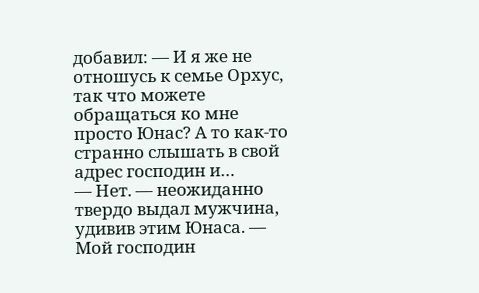добавил: — И я же не отношусь к семье Орхус, так что можете обращаться ко мне просто Юнас? А то как-то странно слышать в свой адрес господин и…
— Нет. — неожиданно твердо выдал мужчина, удивив этим Юнаса. — Мой господин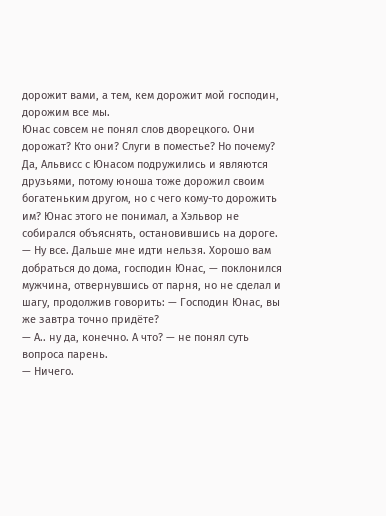дорожит вами, а тем, кем дорожит мой господин, дорожим все мы.
Юнас совсем не понял слов дворецкого. Они дорожат? Кто они? Слуги в поместье? Но почему? Да, Альвисс с Юнасом подружились и являются друзьями, потому юноша тоже дорожил своим богатеньким другом, но с чего кому-то дорожить им? Юнас этого не понимал, а Хэльвор не собирался объяснять, остановившись на дороге.
— Ну все. Дальше мне идти нельзя. Хорошо вам добраться до дома, господин Юнас, — поклонился мужчина, отвернувшись от парня, но не сделал и шагу, продолжив говорить: — Господин Юнас, вы же завтра точно придёте?
— А.. ну да, конечно. А что? — не понял суть вопроса парень.
— Ничего.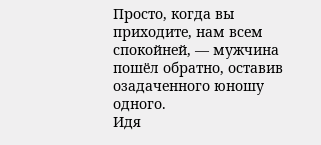Просто, когда вы приходите, нам всем спокойней, — мужчина пошёл обратно, оставив озадаченного юношу одного.
Идя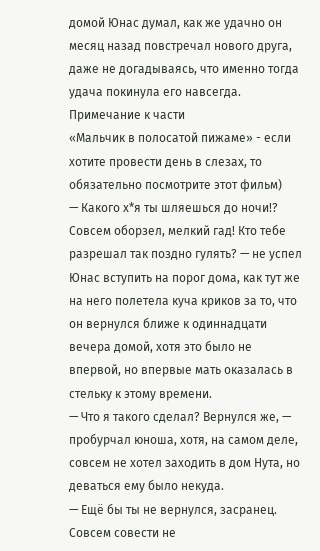домой Юнас думал, как же удачно он месяц назад повстречал нового друга, даже не догадываясь, что именно тогда удача покинула его навсегда.
Примечание к части
«Мальчик в полосатой пижаме» - если хотите провести день в слезах, то обязательно посмотрите этот фильм)
— Какого х*я ты шляешься до ночи!? Совсем оборзел, мелкий гад! Кто тебе разрешал так поздно гулять? — не успел Юнас вступить на порог дома, как тут же на него полетела куча криков за то, что он вернулся ближе к одиннадцати вечера домой, хотя это было не впервой, но впервые мать оказалась в стельку к этому времени.
— Что я такого сделал? Вернулся же, — пробурчал юноша, хотя, на самом деле, совсем не хотел заходить в дом Нута, но деваться ему было некуда.
— Ещё бы ты не вернулся, засранец. Совсем совести не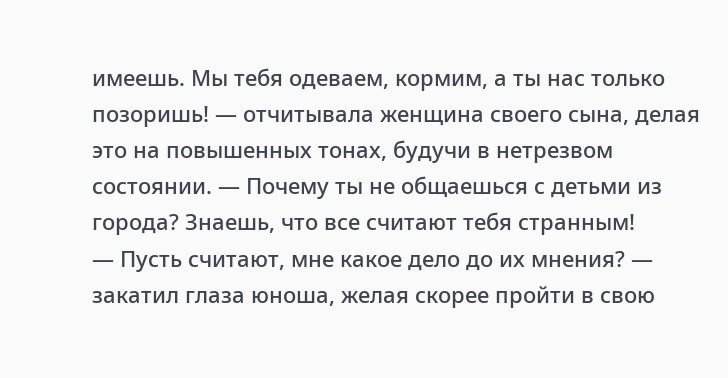имеешь. Мы тебя одеваем, кормим, а ты нас только позоришь! — отчитывала женщина своего сына, делая это на повышенных тонах, будучи в нетрезвом состоянии. — Почему ты не общаешься с детьми из города? Знаешь, что все считают тебя странным!
— Пусть считают, мне какое дело до их мнения? — закатил глаза юноша, желая скорее пройти в свою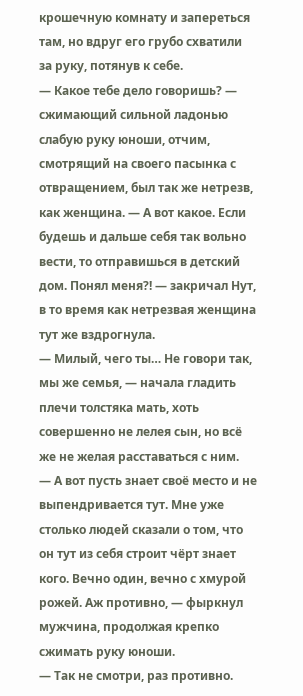крошечную комнату и запереться там, но вдруг его грубо схватили за руку, потянув к себе.
— Какое тебе дело говоришь? — сжимающий сильной ладонью слабую руку юноши, отчим, смотрящий на своего пасынка с отвращением, был так же нетрезв, как женщина. — А вот какое. Если будешь и дальше себя так вольно вести, то отправишься в детский дом. Понял меня?! — закричал Нут, в то время как нетрезвая женщина тут же вздрогнула.
— Милый, чего ты… Не говори так, мы же семья, — начала гладить плечи толстяка мать, хоть совершенно не лелея сын, но всё же не желая расставаться с ним.
— А вот пусть знает своё место и не выпендривается тут. Мне уже столько людей сказали о том, что он тут из себя строит чёрт знает кого. Вечно один, вечно с хмурой рожей. Аж противно, — фыркнул мужчина, продолжая крепко сжимать руку юноши.
— Так не смотри, раз противно.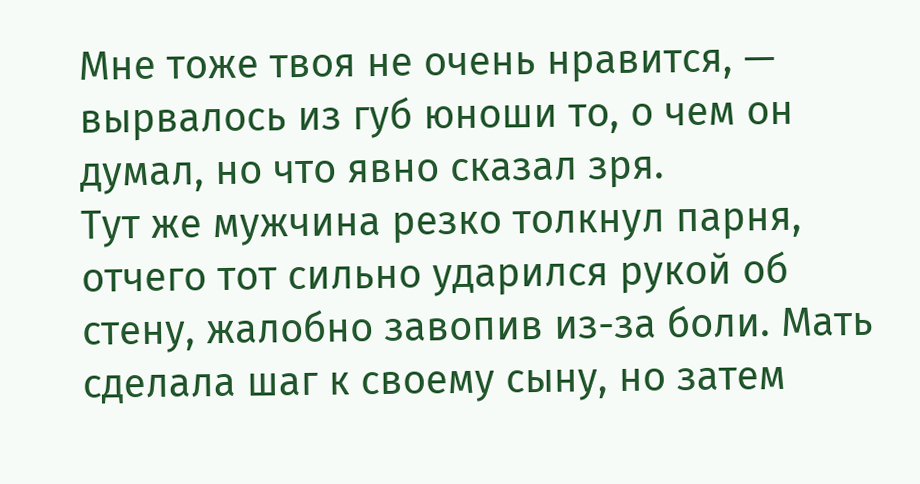Мне тоже твоя не очень нравится, — вырвалось из губ юноши то, о чем он думал, но что явно сказал зря.
Тут же мужчина резко толкнул парня, отчего тот сильно ударился рукой об стену, жалобно завопив из-за боли. Мать сделала шаг к своему сыну, но затем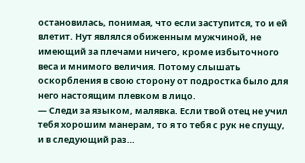остановилась, понимая, что если заступится, то и ей влетит. Нут являлся обиженным мужчиной, не имеющий за плечами ничего, кроме избыточного веса и мнимого величия. Потому слышать оскорбления в свою сторону от подростка было для него настоящим плевком в лицо.
— Следи за языком, малявка. Если твой отец не учил тебя хорошим манерам, то я то тебя с рук не спущу, и в следующий раз…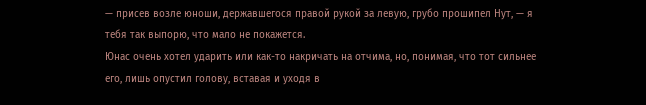— присев возле юноши, державшегося правой рукой за левую, грубо прошипел Нут, — я тебя так выпорю, что мало не покажется.
Юнас очень хотел ударить или как-то накричать на отчима, но, понимая, что тот сильнее его, лишь опустил голову, вставая и уходя в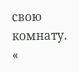свою комнату.
«